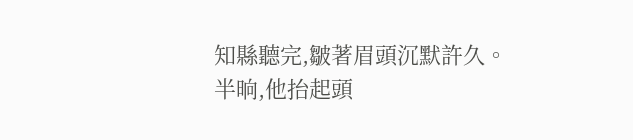知縣聽完,皺著眉頭沉默許久。
半晌,他抬起頭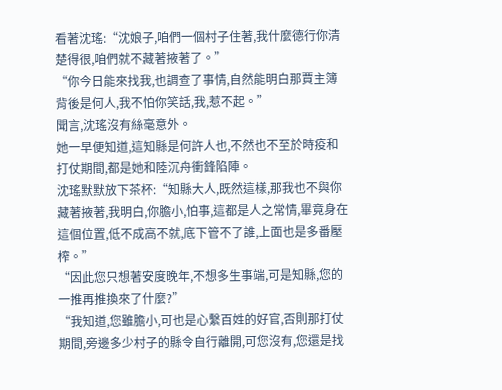看著沈瑤:“沈娘子,咱們一個村子住著,我什麼德行你清楚得很,咱們就不藏著掖著了。”
“你今日能來找我,也調查了事情,自然能明白那賈主簿背後是何人,我不怕你笑話,我,惹不起。”
聞言,沈瑤沒有絲毫意外。
她一早便知道,這知縣是何許人也,不然也不至於時疫和打仗期間,都是她和陸沉舟衝鋒陷陣。
沈瑤默默放下茶杯:“知縣大人,既然這樣,那我也不與你藏著掖著,我明白,你膽小,怕事,這都是人之常情,畢竟身在這個位置,低不成高不就,底下管不了誰,上面也是多番壓榨。”
“因此您只想著安度晚年,不想多生事端,可是知縣,您的一推再推換來了什麼?”
“我知道,您雖膽小,可也是心繫百姓的好官,否則那打仗期間,旁邊多少村子的縣令自行離開,可您沒有,您還是找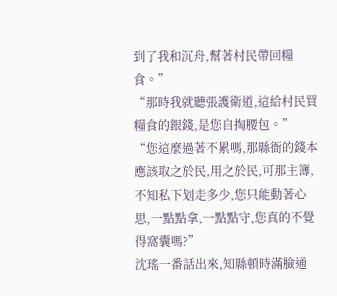到了我和沉舟,幫著村民帶回糧食。”
“那時我就聽張護衛道,這給村民買糧食的銀錢,是您自掏腰包。”
“您這麼過著不累嗎,那縣衙的錢本應該取之於民,用之於民,可那主簿,不知私下划走多少,您只能動著心思,一點點拿,一點點守,您真的不覺得窩囊嗎?”
沈瑤一番話出來,知縣頓時滿臉通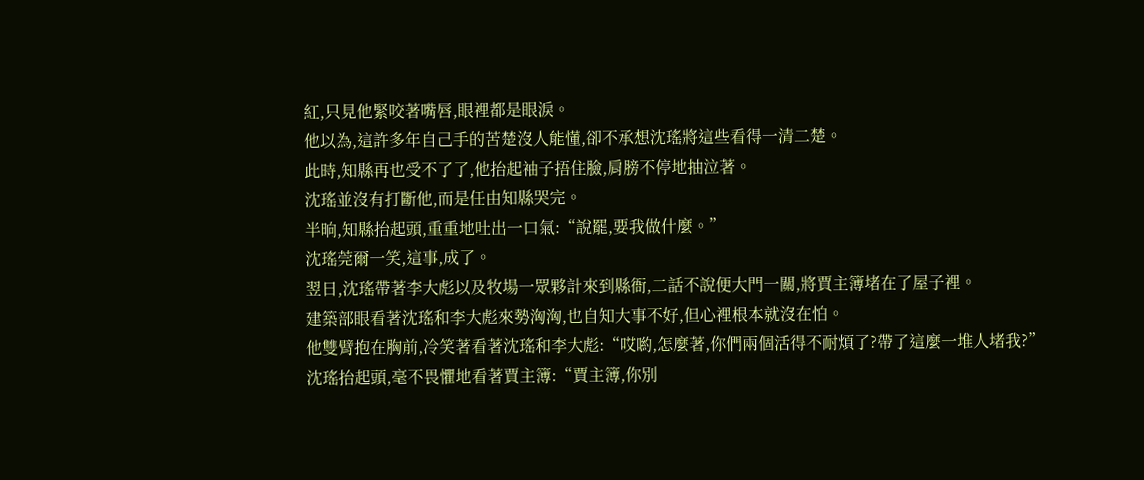紅,只見他緊咬著嘴唇,眼裡都是眼淚。
他以為,這許多年自己手的苦楚沒人能懂,卻不承想沈瑤將這些看得一清二楚。
此時,知縣再也受不了了,他抬起袖子捂住臉,肩膀不停地抽泣著。
沈瑤並沒有打斷他,而是任由知縣哭完。
半晌,知縣抬起頭,重重地吐出一口氣:“說罷,要我做什麼。”
沈瑤莞爾一笑,這事,成了。
翌日,沈瑤帶著李大彪以及牧場一眾夥計來到縣衙,二話不說便大門一關,將賈主簿堵在了屋子裡。
建築部眼看著沈瑤和李大彪來勢洶洶,也自知大事不好,但心裡根本就沒在怕。
他雙臂抱在胸前,冷笑著看著沈瑤和李大彪:“哎喲,怎麼著,你們兩個活得不耐煩了?帶了這麼一堆人堵我?”
沈瑤抬起頭,毫不畏懼地看著賈主簿:“賈主簿,你別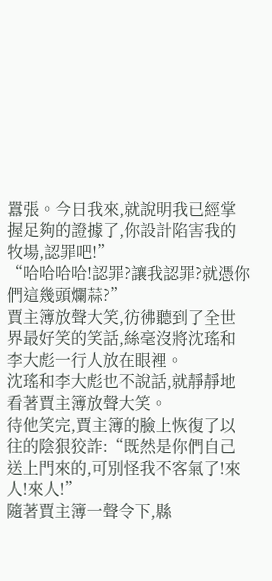囂張。今日我來,就說明我已經掌握足夠的證據了,你設計陷害我的牧場,認罪吧!”
“哈哈哈哈!認罪?讓我認罪?就憑你們這幾頭爛蒜?”
賈主簿放聲大笑,彷彿聽到了全世界最好笑的笑話,絲毫沒將沈瑤和李大彪一行人放在眼裡。
沈瑤和李大彪也不說話,就靜靜地看著賈主簿放聲大笑。
待他笑完,賈主簿的臉上恢復了以往的陰狠狡詐:“既然是你們自己送上門來的,可別怪我不客氣了!來人!來人!”
隨著賈主簿一聲令下,縣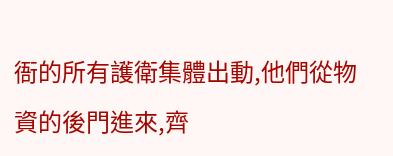衙的所有護衛集體出動,他們從物資的後門進來,齊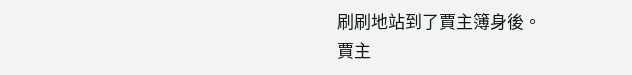刷刷地站到了賈主簿身後。
賈主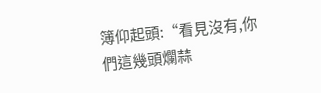簿仰起頭:“看見沒有,你們這幾頭爛蒜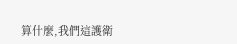算什麼,我們這護衛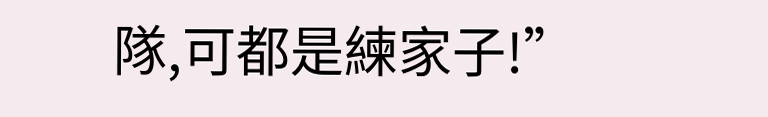隊,可都是練家子!”